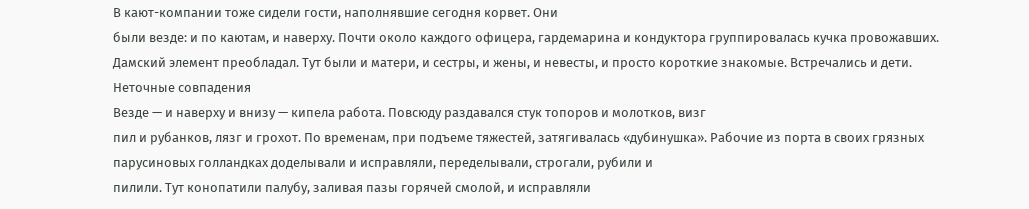В кают-компании тоже сидели гости, наполнявшие сегодня корвет. Они
были везде: и по каютам, и наверху. Почти около каждого офицера, гардемарина и кондуктора группировалась кучка провожавших. Дамский элемент преобладал. Тут были и матери, и сестры, и жены, и невесты, и просто короткие знакомые. Встречались и дети.
Неточные совпадения
Везде — и наверху и внизу — кипела работа. Повсюду раздавался стук топоров и молотков, визг
пил и рубанков, лязг и грохот. По временам, при подъеме тяжестей, затягивалась «дубинушка». Рабочие из порта в своих грязных парусиновых голландках доделывали и исправляли, переделывали, строгали, рубили и
пилили. Тут конопатили палубу, заливая пазы горячей смолой, и исправляли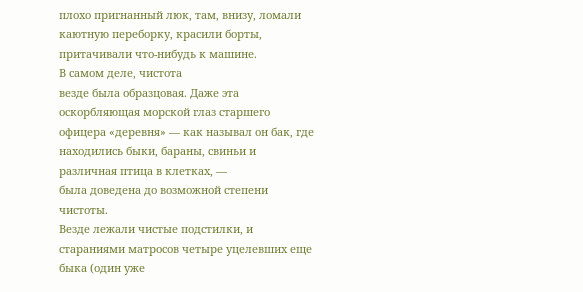плохо пригнанный люк, там, внизу, ломали каютную переборку, красили борты, притачивали что-нибудь к машине.
В самом деле, чистота
везде была образцовая. Даже эта оскорбляющая морской глаз старшего офицера «деревня» — как называл он бак, где находились быки, бараны, свиньи и различная птица в клетках, —
была доведена до возможной степени чистоты.
Везде лежали чистые подстилки, и стараниями матросов четыре уцелевших еще быка (один уже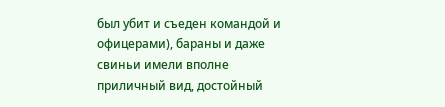был убит и съеден командой и офицерами), бараны и даже свиньи имели вполне приличный вид, достойный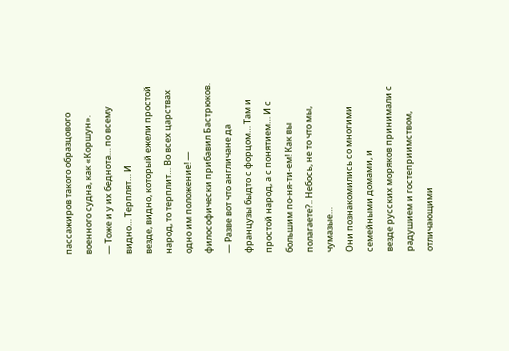пассажиров такого образцового военного судна, как «Коршун».
— Тоже и у их беднота… по всему видно… Терплят… И
везде, видно, который ежели простой народ, то терплит… Во всех царствах одно им положение! — философически прибавил Бастрюков. — Разве вот что англичане да французы быдто с форцом… Там и простой народ, а с понятием… И с большим по-ня-ти-ем! Как вы полагаете?.. Небось, не то что мы, чумазые…
Они познакомились со многими семейными домами, и
везде русских моряков принимали с радушием и гостеприимством, отличающими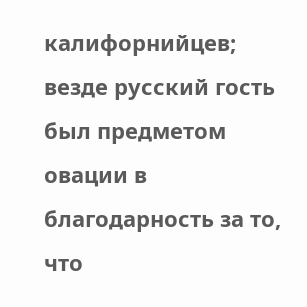калифорнийцев;
везде русский гость
был предметом овации в благодарность за то, что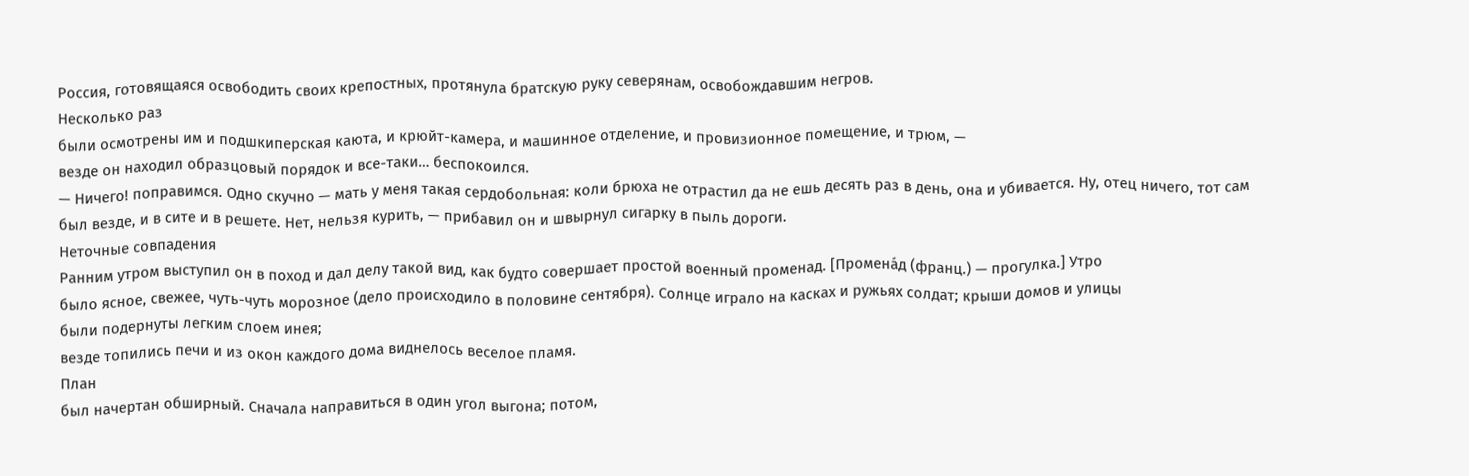Россия, готовящаяся освободить своих крепостных, протянула братскую руку северянам, освобождавшим негров.
Несколько раз
были осмотрены им и подшкиперская каюта, и крюйт-камера, и машинное отделение, и провизионное помещение, и трюм, —
везде он находил образцовый порядок и все-таки… беспокоился.
— Ничего! поправимся. Одно скучно — мать у меня такая сердобольная: коли брюха не отрастил да не ешь десять раз в день, она и убивается. Ну, отец ничего, тот сам
был везде, и в сите и в решете. Нет, нельзя курить, — прибавил он и швырнул сигарку в пыль дороги.
Неточные совпадения
Ранним утром выступил он в поход и дал делу такой вид, как будто совершает простой военный променад. [Промена́д (франц.) — прогулка.] Утро
было ясное, свежее, чуть-чуть морозное (дело происходило в половине сентября). Солнце играло на касках и ружьях солдат; крыши домов и улицы
были подернуты легким слоем инея;
везде топились печи и из окон каждого дома виднелось веселое пламя.
План
был начертан обширный. Сначала направиться в один угол выгона; потом,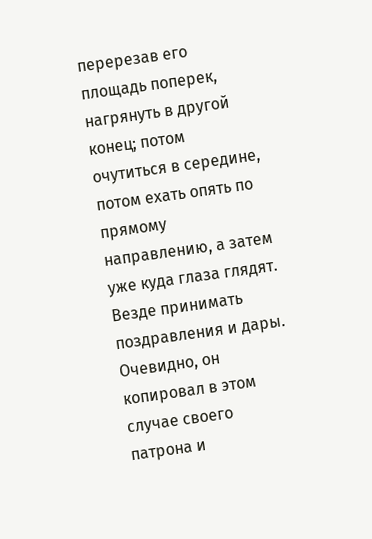перерезав его площадь поперек, нагрянуть в другой конец; потом очутиться в середине, потом ехать опять по прямому направлению, а затем уже куда глаза глядят.
Везде принимать поздравления и дары.
Очевидно, он копировал в этом случае своего патрона и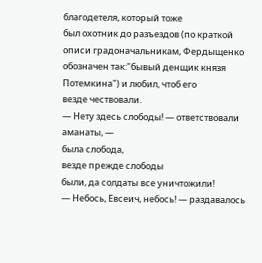благодетеля, который тоже
был охотник до разъездов (по краткой описи градоначальникам, Фердыщенко обозначен так:"бывый денщик князя Потемкина") и любил, чтоб его
везде чествовали.
— Нету здесь слободы! — ответствовали аманаты, —
была слобода,
везде прежде слободы
были, да солдаты все уничтожили!
— Небось, Евсеич, небось! — раздавалось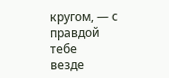кругом, — с правдой тебе
везде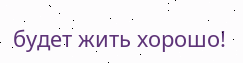будет жить хорошо!